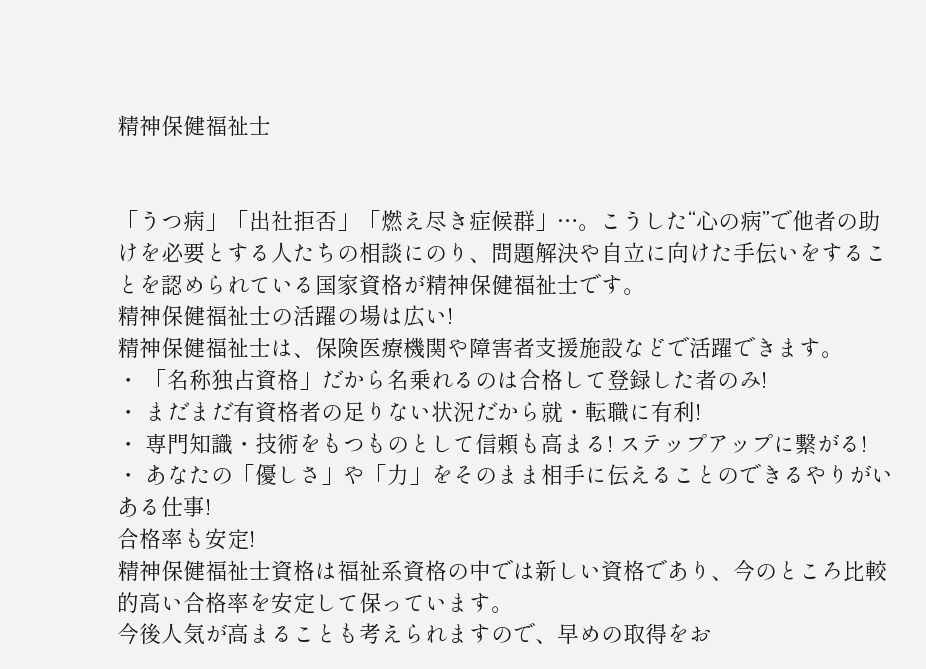精神保健福祉士


「うつ病」「出社拒否」「燃え尽き症候群」…。こうした“心の病”で他者の助けを必要とする人たちの相談にのり、問題解決や自立に向けた手伝いをすることを認められている国家資格が精神保健福祉士です。
精神保健福祉士の活躍の場は広い!
精神保健福祉士は、保険医療機関や障害者支援施設などで活躍できます。
・ 「名称独占資格」だから名乗れるのは合格して登録した者のみ!
・ まだまだ有資格者の足りない状況だから就・転職に有利!
・ 専門知識・技術をもつものとして信頼も高まる! ステップアップに繋がる!
・ あなたの「優しさ」や「力」をそのまま相手に伝えることのできるやりがいある仕事!
合格率も安定!
精神保健福祉士資格は福祉系資格の中では新しい資格であり、今のところ比較的高い合格率を安定して保っています。
今後人気が高まることも考えられますので、早めの取得をお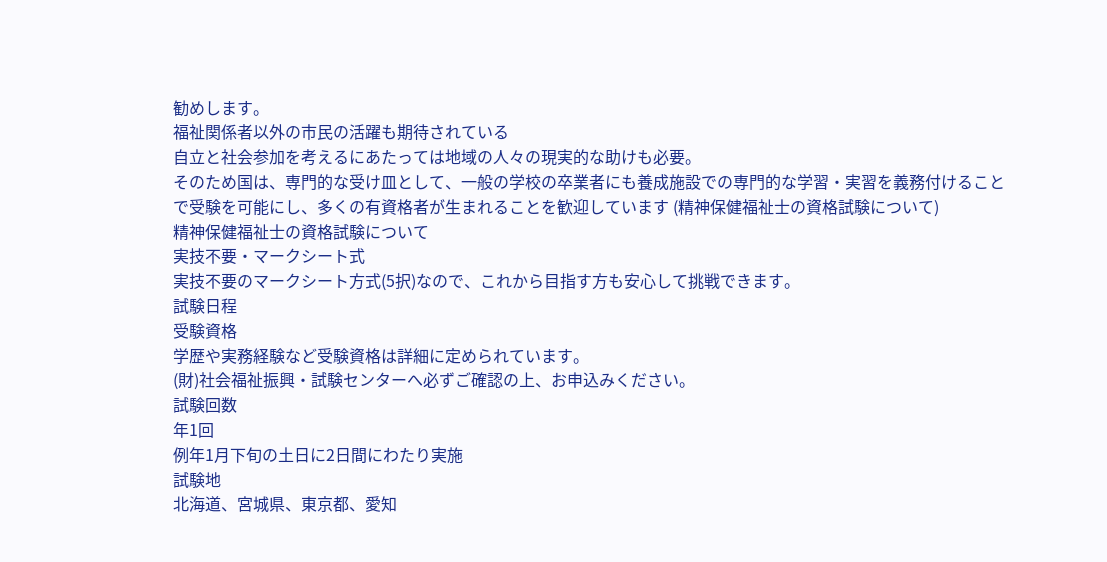勧めします。
福祉関係者以外の市民の活躍も期待されている
自立と社会参加を考えるにあたっては地域の人々の現実的な助けも必要。
そのため国は、専門的な受け皿として、一般の学校の卒業者にも養成施設での専門的な学習・実習を義務付けることで受験を可能にし、多くの有資格者が生まれることを歓迎しています (精神保健福祉士の資格試験について)
精神保健福祉士の資格試験について
実技不要・マークシート式
実技不要のマークシート方式(5択)なので、これから目指す方も安心して挑戦できます。
試験日程
受験資格
学歴や実務経験など受験資格は詳細に定められています。
(財)社会福祉振興・試験センターへ必ずご確認の上、お申込みください。
試験回数
年1回
例年1月下旬の土日に2日間にわたり実施
試験地
北海道、宮城県、東京都、愛知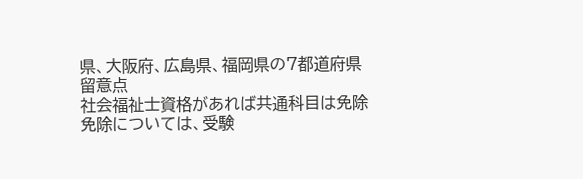県、大阪府、広島県、福岡県の7都道府県
留意点
社会福祉士資格があれば共通科目は免除
免除については、受験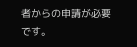者からの申請が必要です。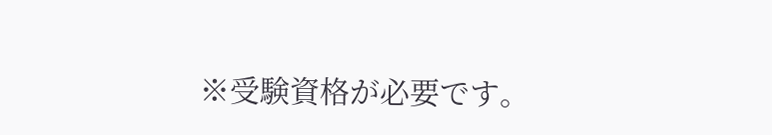※受験資格が必要です。